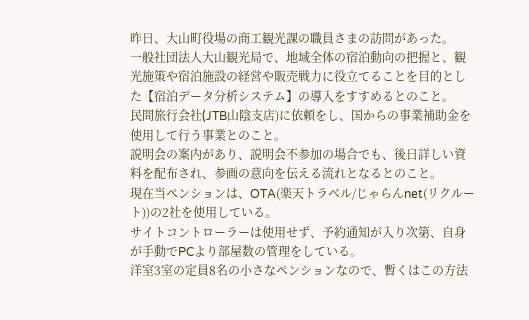昨日、大山町役場の商工観光課の職員さまの訪問があった。
一般社団法人大山観光局で、地域全体の宿泊動向の把握と、観光施策や宿泊施設の経営や販売戦力に役立てることを目的とした【宿泊データ分析システム】の導入をすすめるとのこと。
民間旅行会社(JTB山陰支店)に依頼をし、国からの事業補助金を使用して行う事業とのこと。
説明会の案内があり、説明会不参加の場合でも、後日詳しい資料を配布され、参画の意向を伝える流れとなるとのこと。
現在当ペンションは、OTA(楽天トラベル/じゃらんnet(リクルート))の2社を使用している。
サイトコントローラーは使用せず、予約通知が入り次第、自身が手動でPCより部屋数の管理をしている。
洋室3室の定員8名の小さなペンションなので、暫くはこの方法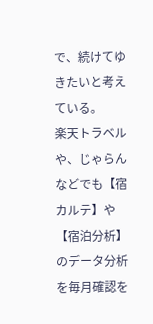で、続けてゆきたいと考えている。
楽天トラベルや、じゃらんなどでも【宿カルテ】や【宿泊分析】のデータ分析を毎月確認を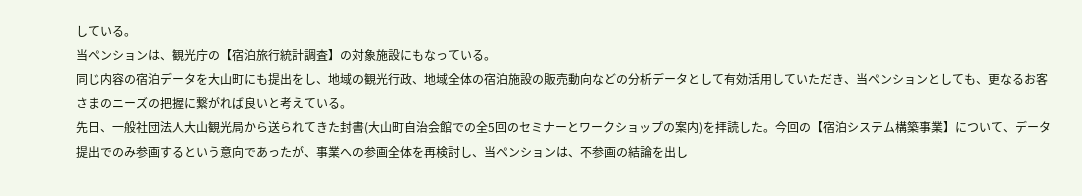している。
当ペンションは、観光庁の【宿泊旅行統計調査】の対象施設にもなっている。
同じ内容の宿泊データを大山町にも提出をし、地域の観光行政、地域全体の宿泊施設の販売動向などの分析データとして有効活用していただき、当ペンションとしても、更なるお客さまのニーズの把握に繋がれば良いと考えている。
先日、一般社団法人大山観光局から送られてきた封書(大山町自治会館での全5回のセミナーとワークショップの案内)を拝読した。今回の【宿泊システム構築事業】について、データ提出でのみ参画するという意向であったが、事業への参画全体を再検討し、当ペンションは、不参画の結論を出し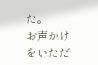た。
お声かけをいただ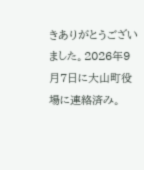きありがとうございました。2026年9月7日に大山町役場に連絡済み。